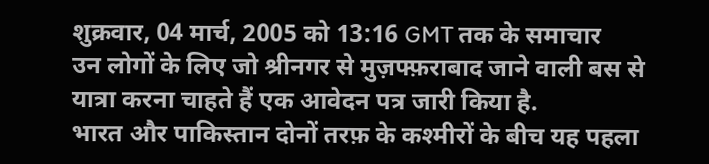शुक्रवार, 04 मार्च, 2005 को 13:16 GMT तक के समाचार
उन लोगों के लिए जो श्रीनगर से मुज़फ्फ़राबाद जाने वाली बस से यात्रा करना चाहते हैं एक आवेदन पत्र जारी किया है.
भारत और पाकिस्तान दोनों तरफ़ के कश्मीरों के बीच यह पहला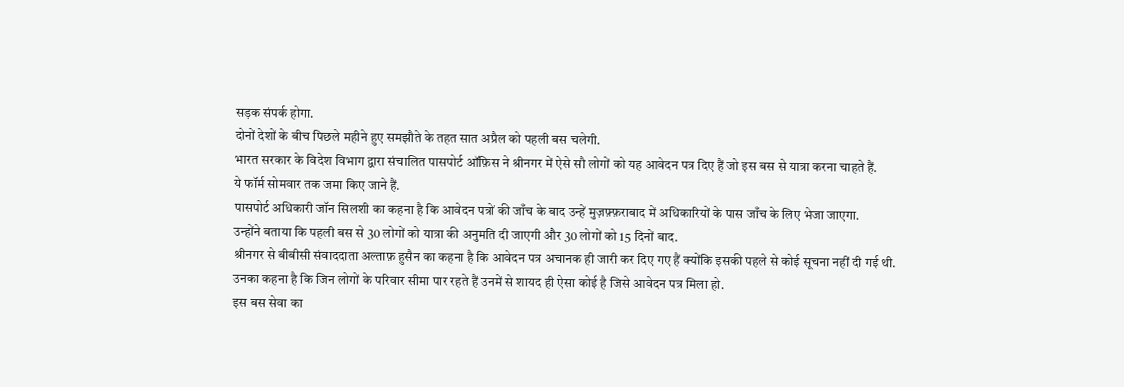सड़क संपर्क होगा.
दोनों देशों के बीच पिछले महीने हुए समझौते के तहत सात अप्रैल को पहली बस चलेगी.
भारत सरकार के विदेश विभाग द्वारा संचालित पासपोर्ट ऑफ़िस ने श्रीनगर में ऐसे सौ लोगों को यह आवेदन पत्र दिए हैं जो इस बस से यात्रा करना चाहते हैं.
ये फॉर्म सोमवार तक जमा किए जाने हैं.
पासपोर्ट अधिकारी जॉन सिलशी का कहना है कि आवेदन पत्रों की जाँच के बाद उन्हें मुज़फ़्फ़राबाद में अधिकारियों के पास जाँच के लिए भेजा जाएगा.
उन्होंने बताया कि पहली बस से 30 लोगों को यात्रा की अनुमति दी जाएगी और 30 लोगों को 15 दिनों बाद.
श्रीनगर से बीबीसी संवाददाता अल्ताफ़ हुसैन का कहना है कि आवेदन पत्र अचानक ही जारी कर दिए गए हैं क्योंकि इसकी पहले से कोई सूचना नहीं दी गई थी.
उनका कहना है कि जिन लोगों के परिवार सीमा पार रहते हैं उनमें से शायद ही ऐसा कोई है जिसे आवेदन पत्र मिला हो.
इस बस सेवा का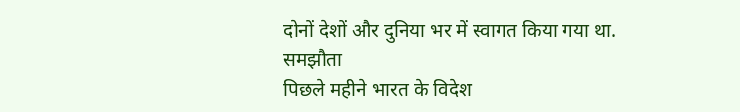दोनों देशों और दुनिया भर में स्वागत किया गया था.
समझौता
पिछले महीने भारत के विदेश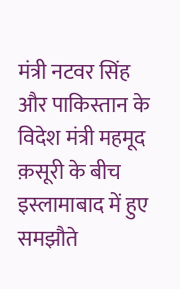मंत्री नटवर सिंह और पाकिस्तान के विदेश मंत्री महमूद क़सूरी के बीच इस्लामाबाद में हुए समझौते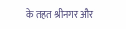के तहत श्रीनगर और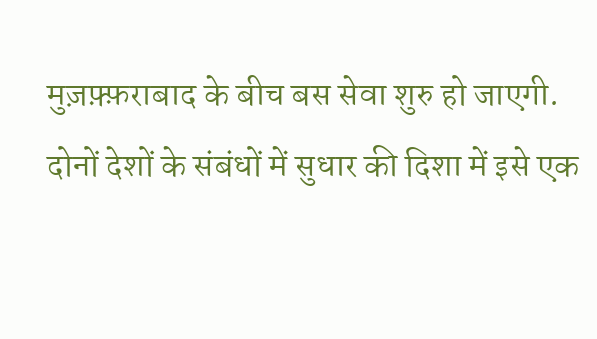मुज़फ़्फ़राबाद के बीच बस सेवा शुरु हो जाएगी.
दोनों देशों के संबंधों में सुधार की दिशा में इसे एक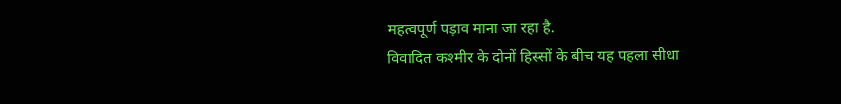महत्वपूर्ण पड़ाव माना जा रहा है.
विवादित कश्मीर के दोनों हिस्सों के बीच यह पहला सीधा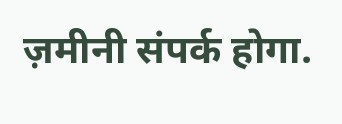ज़मीनी संपर्क होगा.